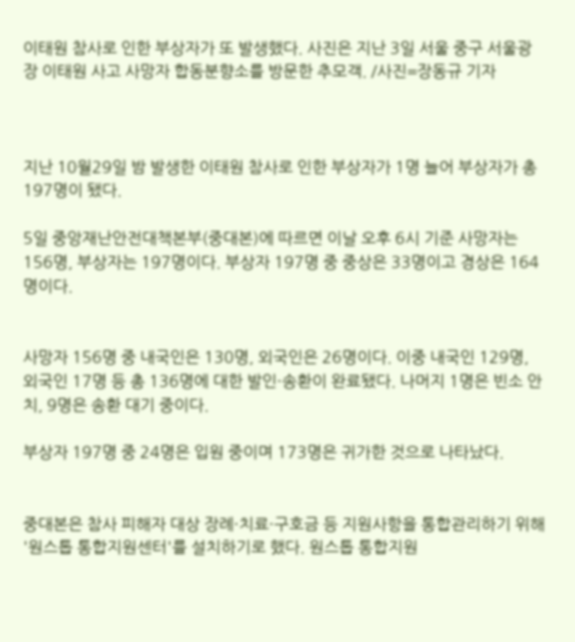이태원 참사로 인한 부상자가 또 발생했다. 사진은 지난 3일 서울 중구 서울광장 이태원 사고 사망자 합동분향소를 방문한 추모객. /사진=장동규 기자



지난 10월29일 밤 발생한 이태원 참사로 인한 부상자가 1명 늘어 부상자가 총 197명이 됐다.

5일 중앙재난안전대책본부(중대본)에 따르면 이날 오후 6시 기준 사망자는 156명, 부상자는 197명이다. 부상자 197명 중 중상은 33명이고 경상은 164명이다.


사망자 156명 중 내국인은 130명, 외국인은 26명이다. 이중 내국인 129명, 외국인 17명 등 총 136명에 대한 발인·송환이 완료됐다. 나머지 1명은 빈소 안치, 9명은 송환 대기 중이다.

부상자 197명 중 24명은 입원 중이며 173명은 귀가한 것으로 나타났다.


중대본은 참사 피해자 대상 장례·치료·구호금 등 지원사항을 통합관리하기 위해 '원스톱 통합지원센터'를 설치하기로 했다. 원스톱 통합지원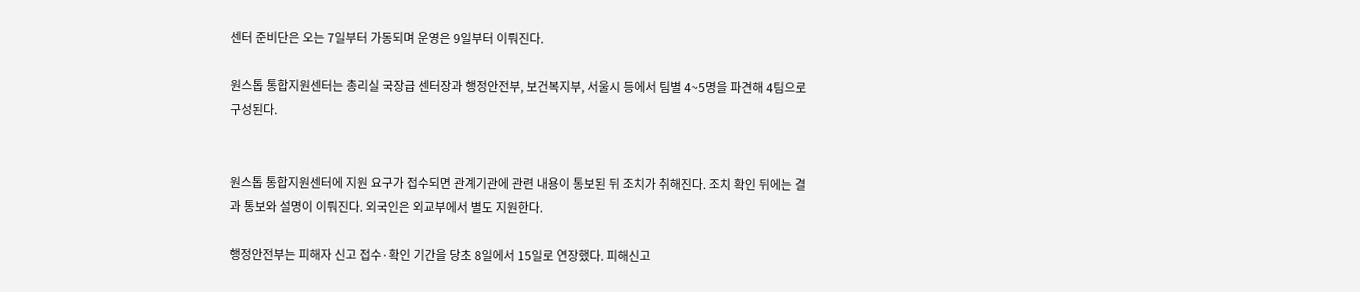센터 준비단은 오는 7일부터 가동되며 운영은 9일부터 이뤄진다.

원스톱 통합지원센터는 총리실 국장급 센터장과 행정안전부, 보건복지부, 서울시 등에서 팀별 4~5명을 파견해 4팀으로 구성된다.


원스톱 통합지원센터에 지원 요구가 접수되면 관계기관에 관련 내용이 통보된 뒤 조치가 취해진다. 조치 확인 뒤에는 결과 통보와 설명이 이뤄진다. 외국인은 외교부에서 별도 지원한다.

행정안전부는 피해자 신고 접수·확인 기간을 당초 8일에서 15일로 연장했다. 피해신고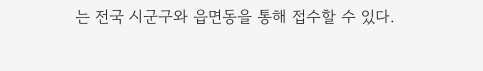는 전국 시군구와 읍면동을 통해 접수할 수 있다.